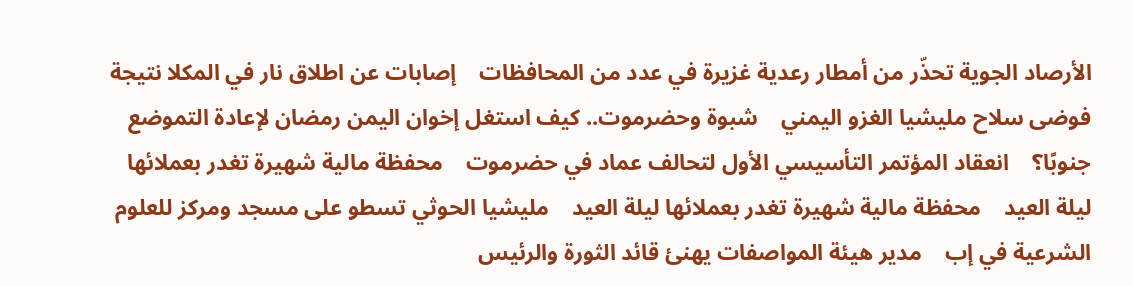الأرصاد الجوية تحذّر من أمطار رعدية غزيرة في عدد من المحافظات    إصابات عن اطلاق نار في المكلا نتيجة فوضى سلاح مليشيا الغزو اليمني    شبوة وحضرموت.. كيف استغل إخوان اليمن رمضان لإعادة التموضع جنوبًا؟    انعقاد المؤتمر التأسيسي الأول لتحالف عماد في حضرموت    محفظة مالية شهيرة تغدر بعملائها ليلة العيد    محفظة مالية شهيرة تغدر بعملائها ليلة العيد    مليشيا الحوثي تسطو على مسجد ومركز للعلوم الشرعية في إب    مدير هيئة المواصفات يهنئ قائد الثورة والرئيس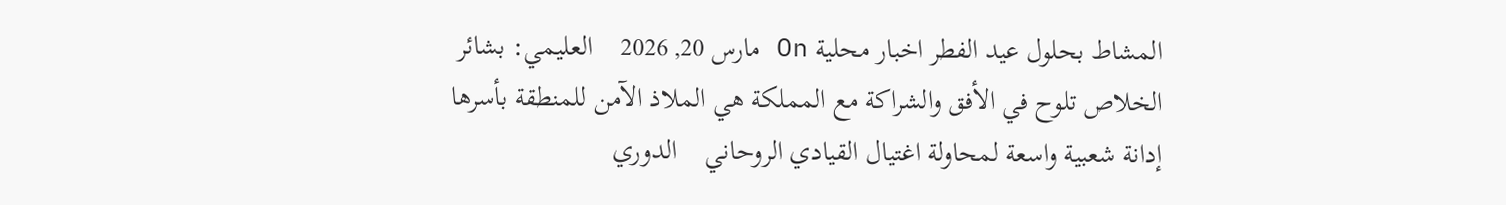المشاط بحلول عيد الفطر اخبار محلية On مارس 20, 2026    العليمي: بشائر الخلاص تلوح في الأفق والشراكة مع المملكة هي الملاذ الآمن للمنطقة بأسرها    إدانة شعبية واسعة لمحاولة اغتيال القيادي الروحاني    الدوري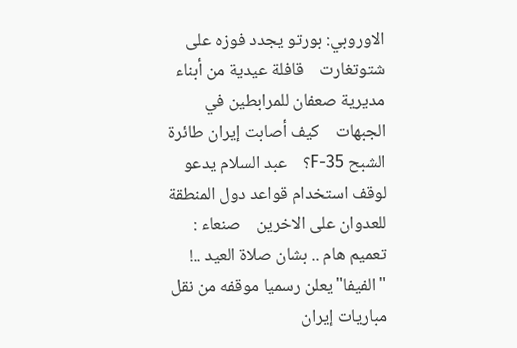الاوروبي: بورتو يجدد فوزه على شتوتغارت    قافلة عيدية من أبناء مديرية صعفان للمرابطين في الجبهات    كيف أصابت إيران طائرة الشبح F-35؟    عبد السلام يدعو لوقف استخدام قواعد دول المنطقة للعدوان على الاخرين    صنعاء : تعميم هام .. بشان صلاة العيد ..!    "الفيفا"يعلن رسميا موقفه من نقل مباريات إيران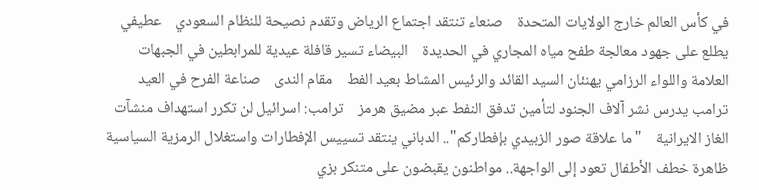في كأس العالم خارج الولايات المتحدة    صنعاء تنتقد اجتماع الرياض وتقدم نصيحة للنظام السعودي    عطيفي يطلع على جهود معالجة طفح مياه المجاري في الحديدة    البيضاء تسير قافلة عيدية للمرابطين في الجبهات    العلامة واللواء الرزامي يهنئان السيد القائد والرئيس المشاط بعيد الفط    مقام الندى    صناعة الفرح في العيد    ترامب يدرس نشر آلاف الجنود لتأمين تدفق النفط عبر مضيق هرمز    ترامب: اسرائيل لن تكرر استهداف منشآت الغاز الايرانية    "ما علاقة صور الزبيدي بإفطاركم".. الدباني ينتقد تسييس الإفطارات واستغلال الرمزية السياسية    ظاهرة خطف الأطفال تعود إلى الواجهة.. مواطنون يقبضون على متنكر بزي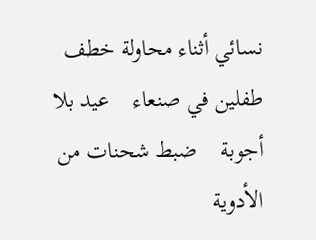نسائي أثناء محاولة خطف طفلين في صنعاء    عيد بلا أجوبة    ضبط شحنات من الأدوية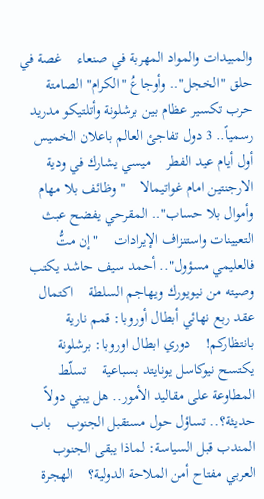والمبيدات والمواد المهربة في صنعاء    غصة في حلق "الخجل".. وأوجاعُ "الكرام" الصامتة    حرب تكسير عظام بين برشلونة وأتلتيكو مدريد    رسمياً.. 3 دول تفاجئ العالم باعلان الخميس أول أيام عيد الفطر    ميسي يشارك في ودية الارجنتين امام غواتيمالا    "وظائف بلا مهام وأموال بلا حساب".. المقرحي يفضح عبث التعيينات واستنزاف الإيرادات    "إن متُّ فالعليمي مسؤول".. أحمد سيف حاشد يكتب وصيته من نيويورك ويهاجم السلطة    اكتمال عقد ربع نهائي أبطال أوروبا: قمم نارية بانتظاركم!    دوري ابطال اوروبا: برشلونة يكتسح نيوكاسل يونايتد بسباعية    تسلّط المطاوعة على مقاليد الأمور.. هل يبني دولاً حديثة؟.. تساؤل حول مستقبل الجنوب    باب المندب قبل السياسة: لماذا يبقى الجنوب العربي مفتاح أمن الملاحة الدولية؟    الهجرة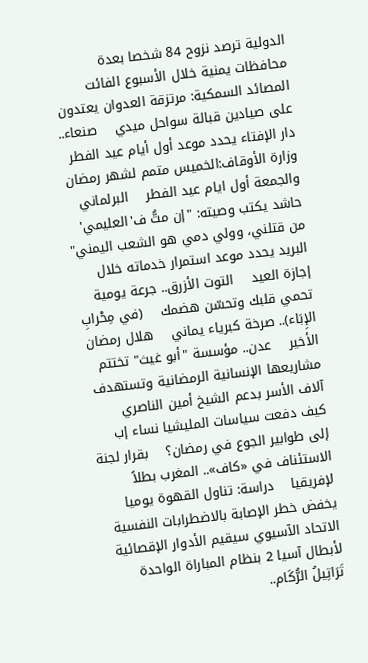الدولية ترصد نزوح 84 شخصا بعدة محافظات يمنية خلال الأسبوع الفائت    المصائد السمكية: مرتزقة العدوان يعتدون على صيادين قبالة سواحل ميدي    صنعاء.. دار الإفتاء يحدد موعد أول أيام عيد الفطر    وزارة الأوقاف:الخميس متمم لشهر رمضان والجمعة أول ايام عيد الفطر    البرلماني حاشد يكتب وصيته: "إن متُّ ف'العليمي' من قتلني، وولي دمي هو الشعب اليمني"    البريد يحدد موعد استمرار خدماته خلال إجازة العيد    التوت الأزرق.. جرعة يومية تحمي قلبك وتحسّن هضمك    (في مِحْرابِ الإِبَاء).. صرخة كبرياء يماني    هلال رمضان الأخير    عدن.. مؤسسة "أبو غيث" تختتم مشاريعها الإنسانية الرمضانية وتستهدف آلاف الأسر بدعم الشيخ أمين الناصري    كيف دفعت سياسات المليشيا نساء إب إلى طوابير الجوع في رمضان؟    بقرار لجنة الاستئناف في «كاف».. المغرب بطلاً لإفريقيا    دراسة: تناول القهوة يوميا يخفض خطر الإصابة بالاضطرابات النفسية    الاتحاد الآسيوي سيقيم الأدوار الإقصائية لأبطال آسيا 2 بنظام المباراة الواحدة    تَرَاتِيلُ الرُّكَام..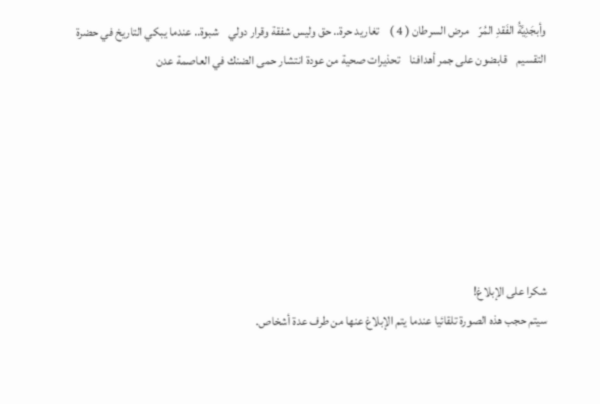وأبجَدِيَّةُ الفَقدِ المُرّ    مرض السرطان ( 4 )    تغاريد حرة.. حق وليس شفقة وقرار دولي    شبوة.. عندما يبكي التاريخ في حضرة التقسيم    قابضون على جمر أهدافنا    تحذيرات صحية من عودة انتشار حمى الضنك في العاصمة عدن







شكرا على الإبلاغ!
سيتم حجب هذه الصورة تلقائيا عندما يتم الإبلاغ عنها من طرف عدة أشخاص.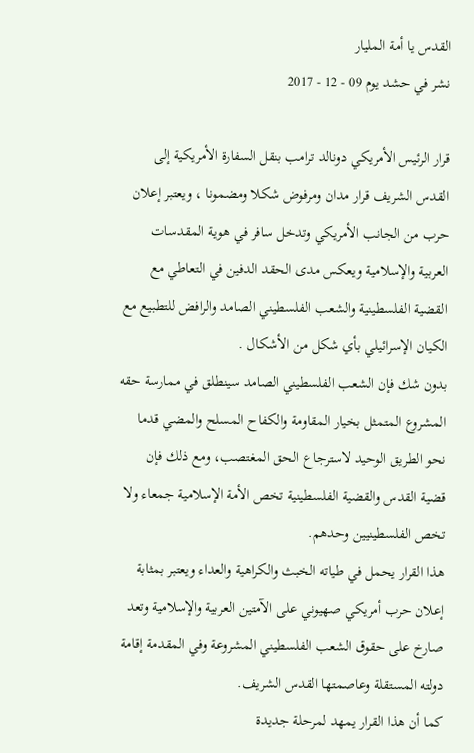القدس يا أمة المليار
نشر في حشد يوم 09 - 12 - 2017

قرار الرئيس الأمريكي دونالد ترامب بنقل السفارة الأمريكية إلى القدس الشريف قرار مدان ومرفوض شكلا ومضمونا ، ويعتبر إعلان حرب من الجانب الأمريكي وتدخل سافر في هوية المقدسات العربية والإسلامية ويعكس مدى الحقد الدفين في التعاطي مع القضية الفلسطينية والشعب الفلسطيني الصامد والرافض للتطبيع مع الكيان الإسرائيلي بأي شكل من الأشكال .
بدون شك فإن الشعب الفلسطيني الصامد سينطلق في ممارسة حقه المشروع المتمثل بخيار المقاومة والكفاح المسلح والمضي قدما نحو الطريق الوحيد لاسترجاع الحق المغتصب، ومع ذلك فإن قضية القدس والقضية الفلسطينية تخص الأمة الإسلامية جمعاء ولا تخص الفلسطينيين وحدهم.
هذا القرار يحمل في طياته الخبث والكراهية والعداء ويعتبر بمثابة إعلان حرب أمريكي صهيوني على الآمتين العربية والإسلامية وتعد صارخ على حقوق الشعب الفلسطيني المشروعة وفي المقدمة إقامة دولته المستقلة وعاصمتها القدس الشريف.
كما أن هذا القرار يمهد لمرحلة جديدة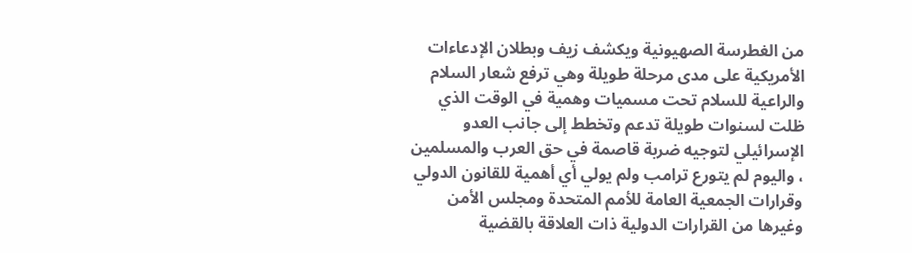من الغطرسة الصهيونية ويكشف زيف وبطلان الإدعاءات الأمريكية على مدى مرحلة طويلة وهي ترفع شعار السلام والراعية للسلام تحت مسميات وهمية في الوقت الذي ظلت لسنوات طويلة تدعم وتخطط إلى جانب العدو الإسرائيلي لتوجيه ضربة قاصمة في حق العرب والمسلمين ، واليوم لم يتورع ترامب ولم يولي أي أهمية للقانون الدولي وقرارات الجمعية العامة للأمم المتحدة ومجلس الأمن وغيرها من القرارات الدولية ذات العلاقة بالقضية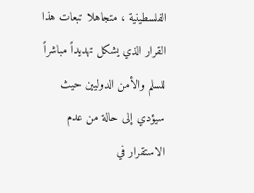الفلسطينية ، متجاهلا تبعات هذا القرار الذي يشكل تهديداً مباشراً للسلم والأمن الدوليين حيث سيؤدي إلى حالة من عدم الاستقرار في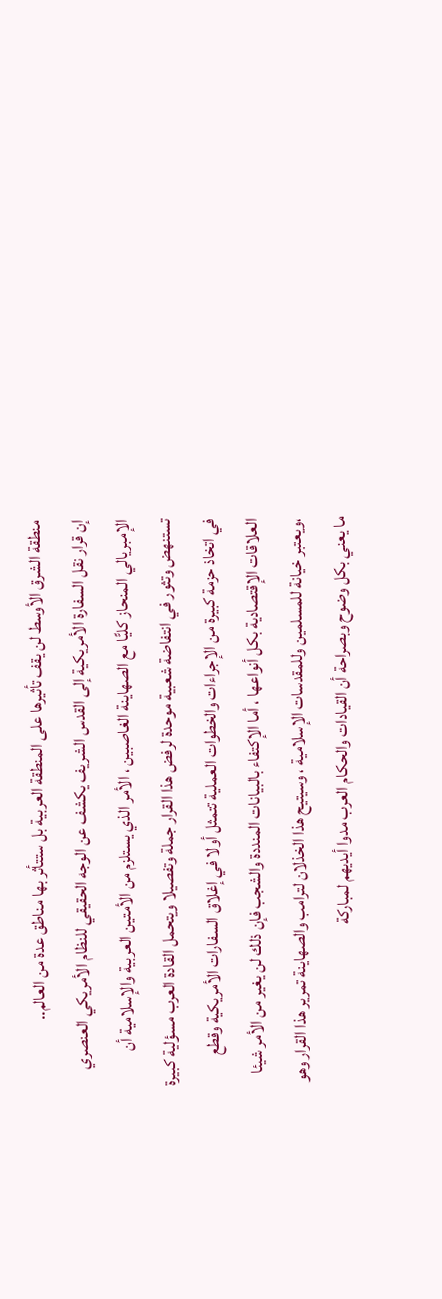منطقة الشرق الأوسط لن يقف تأثيرها على المنطقة العربية بل ستتأثر بها مناطق عدة من العالم..
إن قرار نقل السفارة الأمريكية إلى القدس الشريف يكشف عن الوجه الحقيقي للنظام الأمريكي العنصري الإمبريالي المنحاز كليًّا مع الصهاينة الغاصبين ، الأمر الذي يستلزم من الأمتين العربية والإسلامية أن تستنهض وتثور في انتفاضة شعبية موحدة لرفض هذا القرار جملة وتفصيلا ويتحمل القادة العرب مسؤلية كبيرة في اتخاذ حزمة كبيرة من الإجراءات والخطوات العملية تتمثل أولا في إغلاق السفارات الأمريكية وقطع العلاقات الإقتصادية بكل أنواعها ، أما الإكتفاء بالبيانات المنددة والشجب فإن ذلك لن يغير من الأمر شيئا ،ويعتبر خيانة للمسلمين وللمقدسات الإسلامية ، وسيتيح هذا الخذلان لترامب والصهاينة تمرير هذا القرار وهو ما يعني بكل وضوح وبصراحة أن القيادات والحكام العرب مدوا أيديهم لمباركة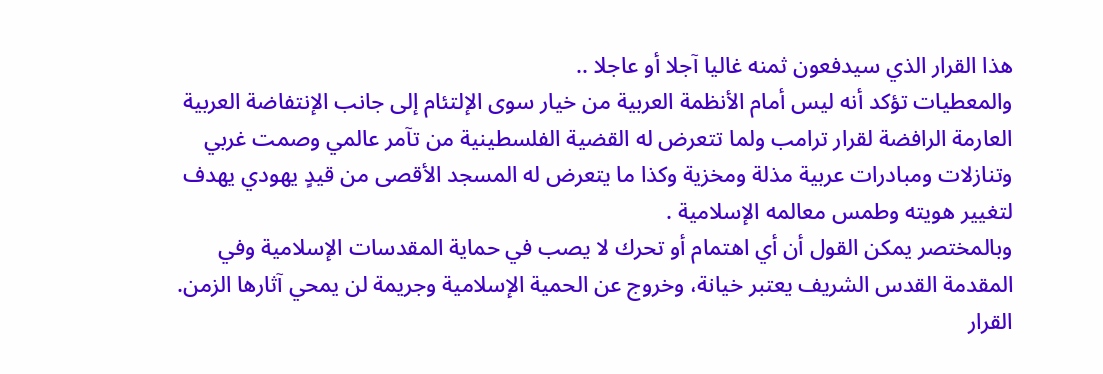هذا القرار الذي سيدفعون ثمنه غاليا آجلا أو عاجلا ..
والمعطيات تؤكد أنه ليس أمام الأنظمة العربية من خيار سوى الإلتئام إلى جانب الإنتفاضة العربية العارمة الرافضة لقرار ترامب ولما تتعرض له القضية الفلسطينية من تآمر عالمي وصمت غربي وتنازلات ومبادرات عربية مذلة ومخزية وكذا ما يتعرض له المسجد الأقصى من قيدٍ يهودي يهدف لتغيير هويته وطمس معالمه الإسلامية .
وبالمختصر يمكن القول أن أي اهتمام أو تحرك لا يصب في حماية المقدسات الإسلامية وفي المقدمة القدس الشريف يعتبر خيانة، وخروج عن الحمية الإسلامية وجريمة لن يمحي آثارها الزمن.
القرار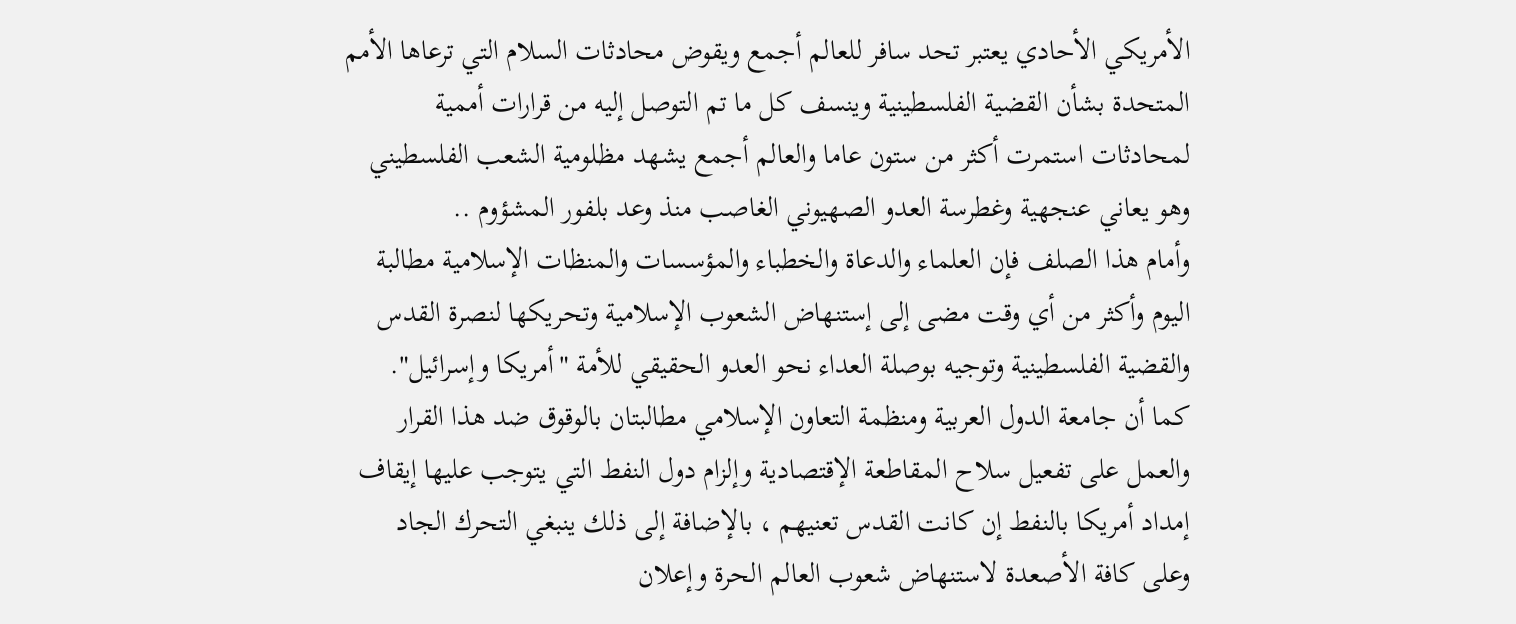الأمريكي الأحادي يعتبر تحد سافر للعالم أجمع ويقوض محادثات السلام التي ترعاها الأمم المتحدة بشأن القضية الفلسطينية وينسف كل ما تم التوصل إليه من قرارات أممية لمحادثات استمرت أكثر من ستون عاما والعالم أجمع يشهد مظلومية الشعب الفلسطيني وهو يعاني عنجهية وغطرسة العدو الصهيوني الغاصب منذ وعد بلفور المشؤوم ..
وأمام هذا الصلف فإن العلماء والدعاة والخطباء والمؤسسات والمنظات الإسلامية مطالبة اليوم وأكثر من أي وقت مضى إلى إستنهاض الشعوب الإسلامية وتحريكها لنصرة القدس والقضية الفلسطينية وتوجيه بوصلة العداء نحو العدو الحقيقي للأمة "أمريكا وإسرائيل".
كما أن جامعة الدول العربية ومنظمة التعاون الإسلامي مطالبتان بالوقوق ضد هذا القرار والعمل على تفعيل سلاح المقاطعة الإقتصادية وإلزام دول النفط التي يتوجب عليها إيقاف إمداد أمريكا بالنفط إن كانت القدس تعنيهم ، بالإضافة إلى ذلك ينبغي التحرك الجاد وعلى كافة الأصعدة لاستنهاض شعوب العالم الحرة وإعلان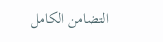التضامن الكامل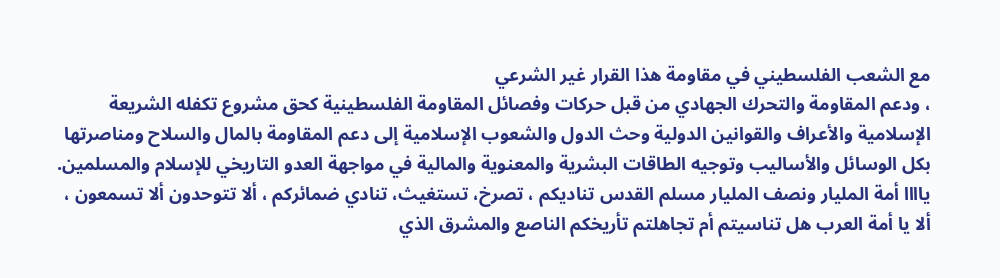مع الشعب الفلسطيني في مقاومة هذا القرار غير الشرعي
، ودعم المقاومة والتحرك الجهادي من قبل حركات وفصائل المقاومة الفلسطينية كحق مشروع تكفله الشريعة الإسلامية والأعراف والقوانين الدولية وحث الدول والشعوب الإسلامية إلى دعم المقاومة بالمال والسلاح ومناصرتها بكل الوسائل والأساليب وتوجيه الطاقات البشرية والمعنوية والمالية في مواجهة العدو التاريخي للإسلام والمسلمين.
ياااا أمة المليار ونصف المليار مسلم القدس تناديكم ، تصرخ، تستغيث، تنادي ضمائركم ، ألا تتوحدون ألا تسمعون ، ألا يا أمة العرب هل تناسيتم أم تجاهلتم تأريخكم الناصع والمشرق الذي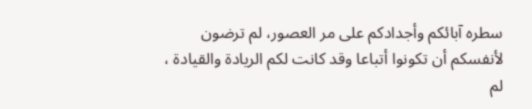سطره آبائكم وأجدادكم على مر العصور، لم ترضون لأنفسكم أن تكونوا أتباعا وقد كانت لكم الريادة والقيادة ، لم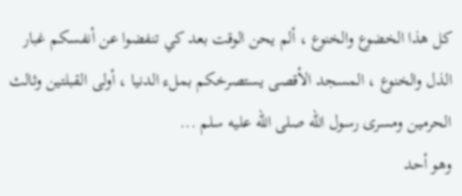كل هذا الخضوع والخنوع ، ألم يحن الوقت بعد كي تنفضوا عن أنفسكم غبار الذل والخنوع ، المسجد الأقصى يستصرخكم بملء الدنيا ، أولى القبلتين وثالث الحرمين ومسرى رسول الله صلى الله عليه سلم ...
وهو أحد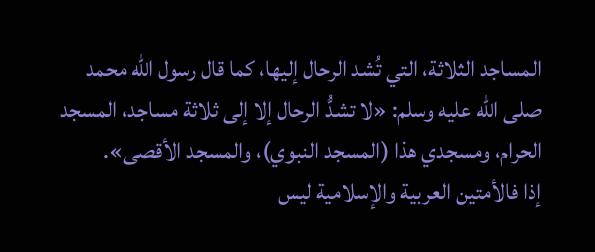المساجد الثلاثة، التي تُشد الرحال إليها، كما قال رسول الله محمد صلى الله عليه وسلم: «لا تشدُّ الرحال إلا إلى ثلاثة مساجد، المسجد الحرام، ومسجدي هذا (المسجد النبوي)، والمسجد الأقصى».
إذا فالأمتين العربية والإسلامية ليس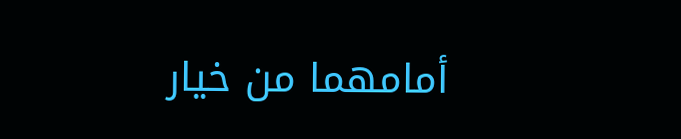أمامهما من خيار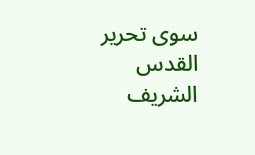سوى تحرير القدس الشريف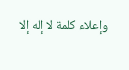وإعلاء كلمة لا إله إلا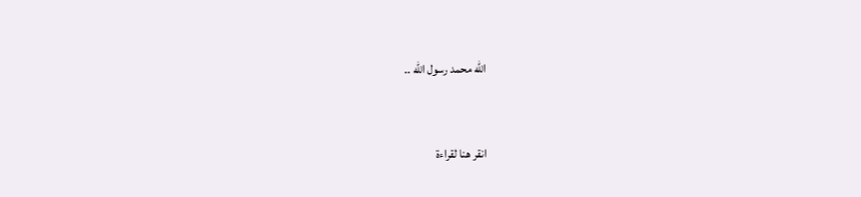الله محمد رسول الله ..


انقر هنا لقراءة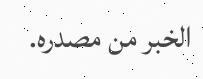الخبر من مصدره.